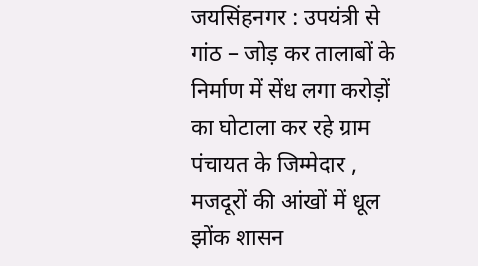जयसिंहनगर : उपयंत्री से गांठ – जोड़ कर तालाबों के निर्माण में सेंध लगा करोड़ों का घोटाला कर रहे ग्राम पंचायत के जिम्मेदार , मजदूरों की आंखों में धूल झोंक शासन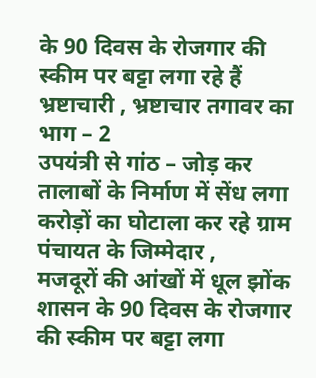के 90 दिवस के रोजगार की स्कीम पर बट्टा लगा रहे हैं भ्रष्टाचारी , भ्रष्टाचार तगावर का भाग – 2
उपयंत्री से गांठ – जोड़ कर तालाबों के निर्माण में सेंध लगा करोड़ों का घोटाला कर रहे ग्राम पंचायत के जिम्मेदार ,
मजदूरों की आंखों में धूल झोंक शासन के 90 दिवस के रोजगार की स्कीम पर बट्टा लगा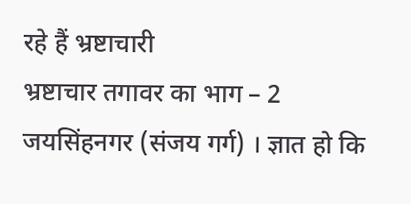रहे हैं भ्रष्टाचारी
भ्रष्टाचार तगावर का भाग – 2
जयसिंहनगर (संजय गर्ग) । ज्ञात हो कि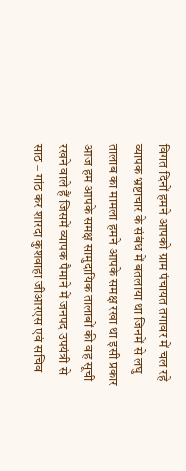विगत दिनों हमने आपको ग्राम पंचायत तगावर में चल रहे व्यापक भ्रष्टाचार के संबंध में बतलाया था जिनमें से लघु तालाब का मामला हमने आपके समक्ष रखा था इसी प्रकार आज हम आपके समक्ष सामुदायिक तालाबों की वह सूची रखने वाले हैं जिसमें व्यापक पैमाने में जनपद उपयंत्री से साठ – गांठ कर शारदा कुशवाहा जीआरएस एवं सचिव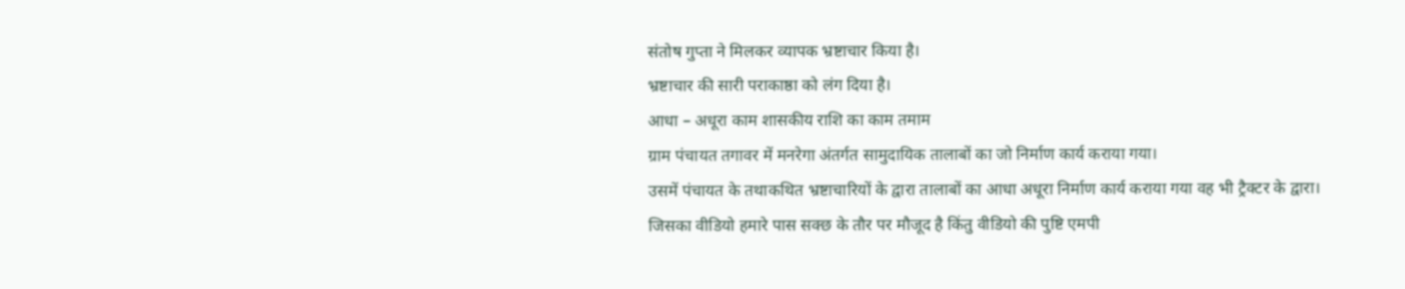संतोष गुप्ता ने मिलकर व्यापक भ्रष्टाचार किया है।
भ्रष्टाचार की सारी पराकाष्ठा को लंग दिया है।
आधा – अधूरा काम शासकीय राशि का काम तमाम
ग्राम पंचायत तगावर में मनरेगा अंतर्गत सामुदायिक तालाबों का जो निर्माण कार्य कराया गया।
उसमें पंचायत के तथाकथित भ्रष्टाचारियों के द्वारा तालाबों का आधा अधूरा निर्माण कार्य कराया गया वह भी ट्रैक्टर के द्वारा।
जिसका वीडियो हमारे पास सक्छ के तौर पर मौजूद है किंतु वीडियो की पुष्टि एमपी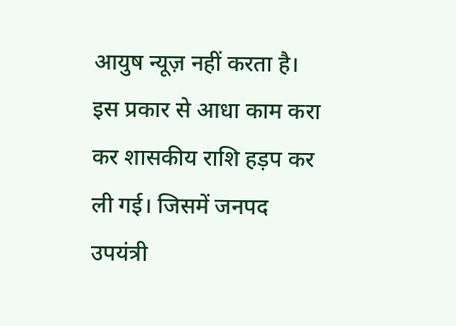आयुष न्यूज़ नहीं करता है। इस प्रकार से आधा काम करा कर शासकीय राशि हड़प कर ली गई। जिसमें जनपद उपयंत्री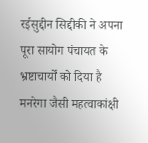रईसुद्दीन सिद्दीकी ने अपना पूरा सायोग पंचायत के भ्रष्टाचार्यों को दिया है
मनरेगा जैसी महत्वाकांक्षी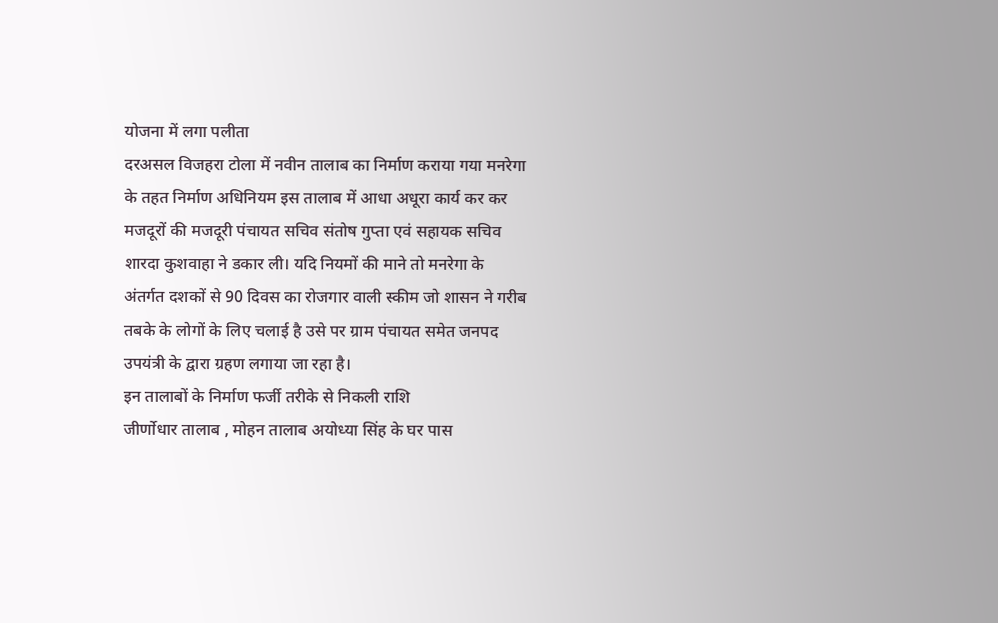योजना में लगा पलीता
दरअसल विजहरा टोला में नवीन तालाब का निर्माण कराया गया मनरेगा के तहत निर्माण अधिनियम इस तालाब में आधा अधूरा कार्य कर कर मजदूरों की मजदूरी पंचायत सचिव संतोष गुप्ता एवं सहायक सचिव शारदा कुशवाहा ने डकार ली। यदि नियमों की माने तो मनरेगा के अंतर्गत दशकों से 90 दिवस का रोजगार वाली स्कीम जो शासन ने गरीब तबके के लोगों के लिए चलाई है उसे पर ग्राम पंचायत समेत जनपद उपयंत्री के द्वारा ग्रहण लगाया जा रहा है।
इन तालाबों के निर्माण फर्जी तरीके से निकली राशि
जीर्णोधार तालाब , मोहन तालाब अयोध्या सिंह के घर पास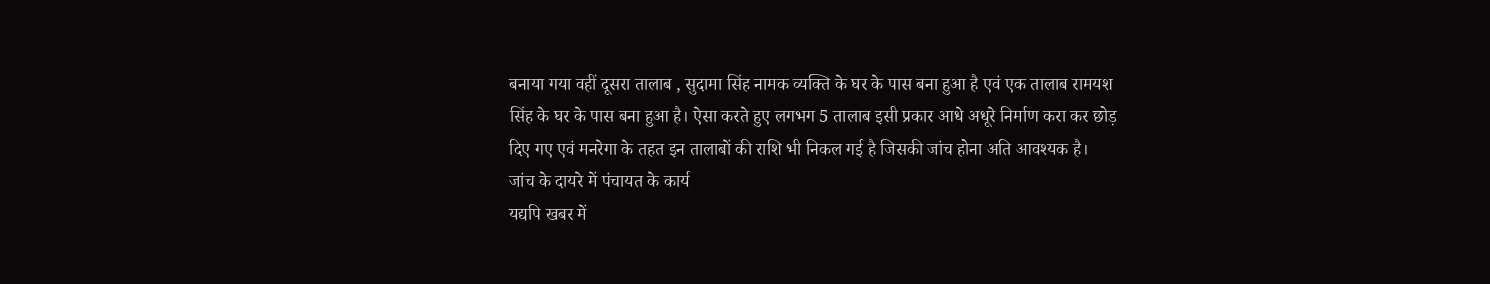बनाया गया वहीं दूसरा तालाब , सुदामा सिंह नामक व्यक्ति के घर के पास बना हुआ है एवं एक तालाब रामयश सिंह के घर के पास बना हुआ है। ऐसा करते हुए लगभग 5 तालाब इसी प्रकार आधे अधूरे निर्माण करा कर छोड़ दिए गए एवं मनरेगा के तहत इन तालाबों की राशि भी निकल गई है जिसकी जांच होना अति आवश्यक है।
जांच के दायरे में पंचायत के कार्य
यद्यपि खबर में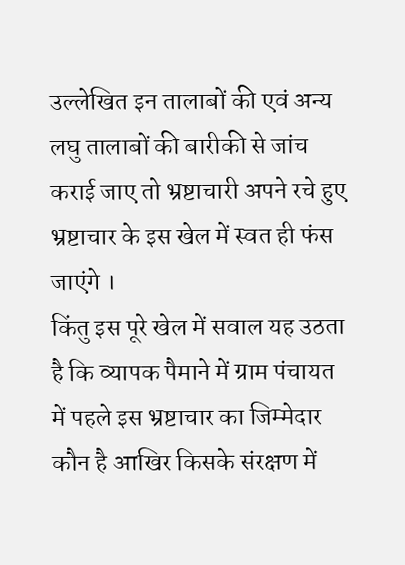उल्लेखित इन तालाबों की एवं अन्य लघु तालाबों की बारीकी से जांच कराई जाए तो भ्रष्टाचारी अपने रचे हुए भ्रष्टाचार के इस खेल में स्वत ही फंस जाएंगे ।
किंतु इस पूरे खेल में सवाल यह उठता है कि व्यापक पैमाने में ग्राम पंचायत में पहले इस भ्रष्टाचार का जिम्मेदार कौन है आखिर किसके संरक्षण में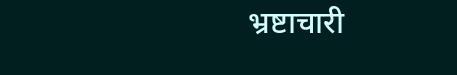भ्रष्टाचारी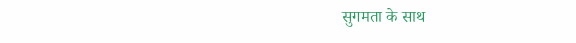सुगमता के साथ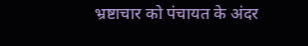भ्रष्टाचार को पंचायत के अंदर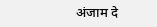अंजाम दे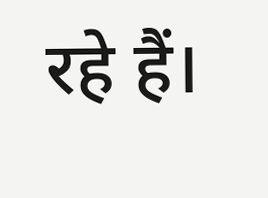रहे हैं।